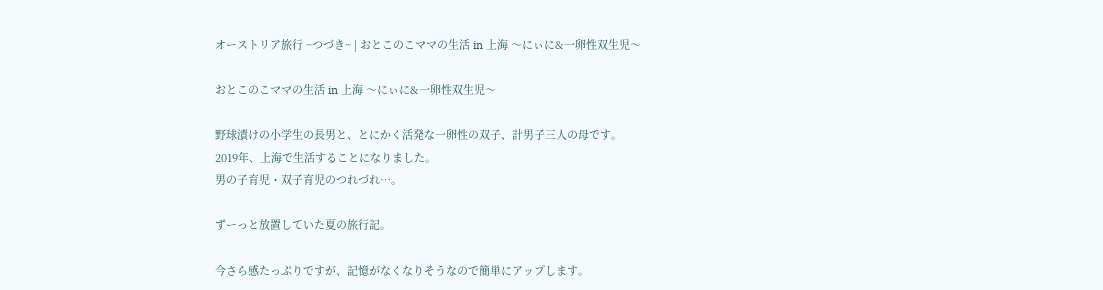オーストリア旅行 ~つづき~ | おとこのこママの生活 in 上海 〜にぃに&一卵性双生児〜

おとこのこママの生活 in 上海 〜にぃに&一卵性双生児〜

野球漬けの小学生の長男と、とにかく活発な一卵性の双子、計男子三人の母です。
2019年、上海で生活することになりました。
男の子育児・双子育児のつれづれ…。

ずーっと放置していた夏の旅行記。

今さら感たっぷりですが、記憶がなくなりそうなので簡単にアップします。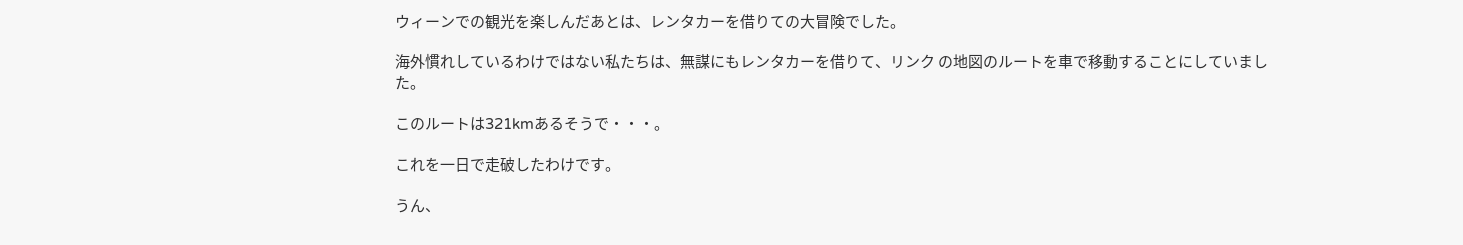ウィーンでの観光を楽しんだあとは、レンタカーを借りての大冒険でした。

海外慣れしているわけではない私たちは、無謀にもレンタカーを借りて、リンク の地図のルートを車で移動することにしていました。

このルートは321kmあるそうで・・・。

これを一日で走破したわけです。

うん、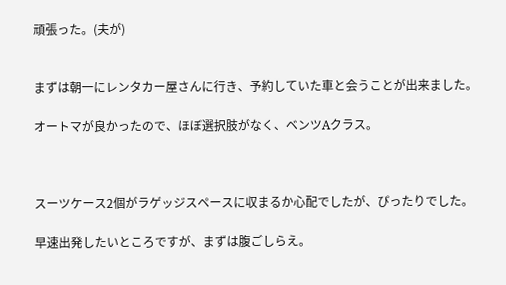頑張った。(夫が)


まずは朝一にレンタカー屋さんに行き、予約していた車と会うことが出来ました。

オートマが良かったので、ほぼ選択肢がなく、ベンツAクラス。



スーツケース2個がラゲッジスペースに収まるか心配でしたが、ぴったりでした。

早速出発したいところですが、まずは腹ごしらえ。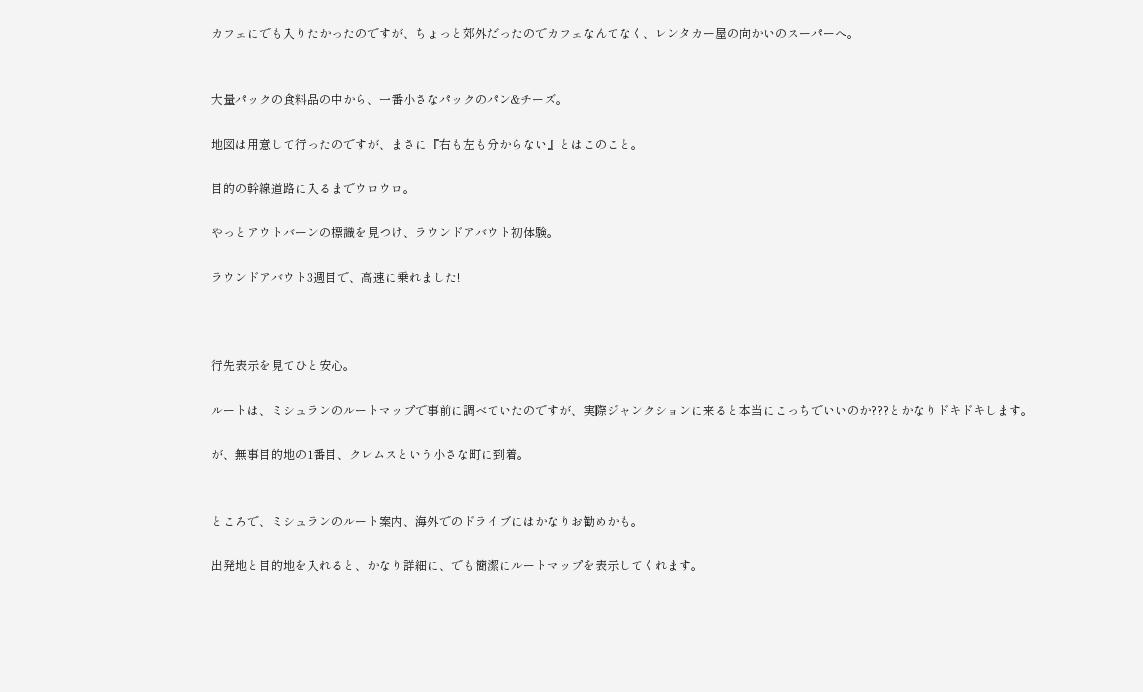カフェにでも入りたかったのですが、ちょっと郊外だったのでカフェなんてなく、レンタカー屋の向かいのスーパーへ。


大量パックの食料品の中から、一番小さなパックのパン&チーズ。

地図は用意して行ったのですが、まさに『右も左も分からない』とはこのこと。

目的の幹線道路に入るまでウロウロ。

やっとアウトバーンの標識を見つけ、ラウンドアバウト初体験。

ラウンドアバウト3週目で、高速に乗れました!



行先表示を見てひと安心。

ルートは、ミシュランのルートマップで事前に調べていたのですが、実際ジャンクションに来ると本当にこっちでいいのか???とかなりドキドキします。

が、無事目的地の1番目、クレムスという小さな町に到着。


ところで、ミシュランのルート案内、海外でのドライブにはかなりお勧めかも。

出発地と目的地を入れると、かなり詳細に、でも簡潔にルートマップを表示してくれます。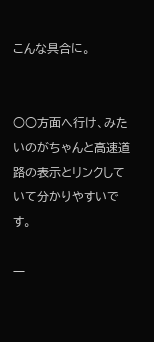こんな具合に。


○○方面へ行け、みたいのがちゃんと高速道路の表示とリンクしていて分かりやすいです。

一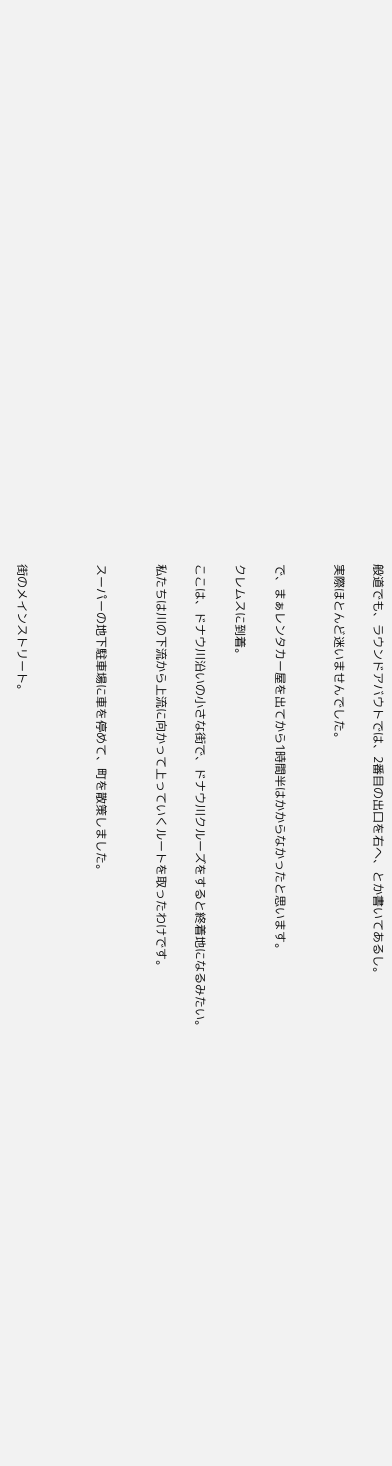般道でも、ラウンドアバウトでは、2番目の出口を右へ、とか書いてあるし。

実際ほとんど迷いませんでした。


で、まぁレンタカー屋を出てから1時間半はかからなかったと思います。

クレムスに到着。

ここは、ドナウ川沿いの小さな街で、ドナウ川クルーズをすると終着地になるみたい。

私たちは川の下流から上流に向かって上っていくルートを取ったわけです。


スーパーの地下駐車場に車を停めて、町を散策しました。



街のメインストリート。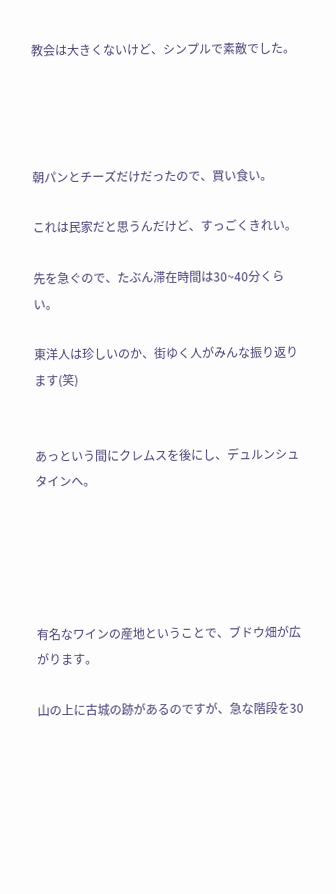教会は大きくないけど、シンプルで素敵でした。




朝パンとチーズだけだったので、買い食い。

これは民家だと思うんだけど、すっごくきれい。

先を急ぐので、たぶん滞在時間は30~40分くらい。

東洋人は珍しいのか、街ゆく人がみんな振り返ります(笑)


あっという間にクレムスを後にし、デュルンシュタインへ。





有名なワインの産地ということで、ブドウ畑が広がります。

山の上に古城の跡があるのですが、急な階段を30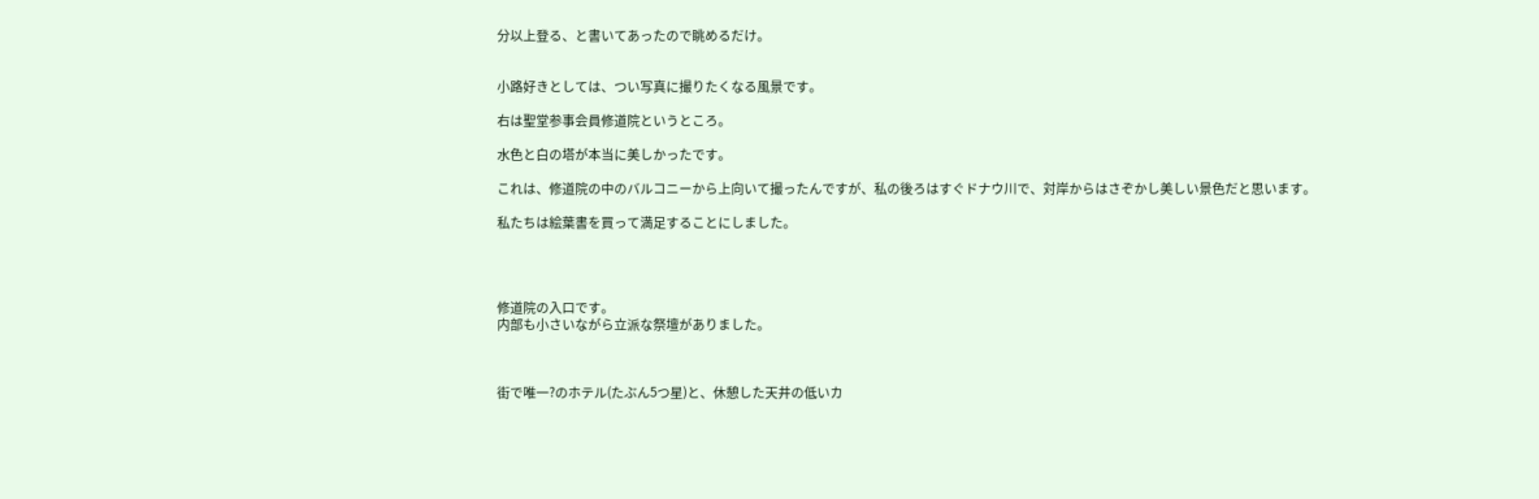分以上登る、と書いてあったので眺めるだけ。


小路好きとしては、つい写真に撮りたくなる風景です。

右は聖堂参事会員修道院というところ。

水色と白の塔が本当に美しかったです。

これは、修道院の中のバルコニーから上向いて撮ったんですが、私の後ろはすぐドナウ川で、対岸からはさぞかし美しい景色だと思います。

私たちは絵葉書を買って満足することにしました。




修道院の入口です。
内部も小さいながら立派な祭壇がありました。



街で唯一?のホテル(たぶん5つ星)と、休憩した天井の低いカ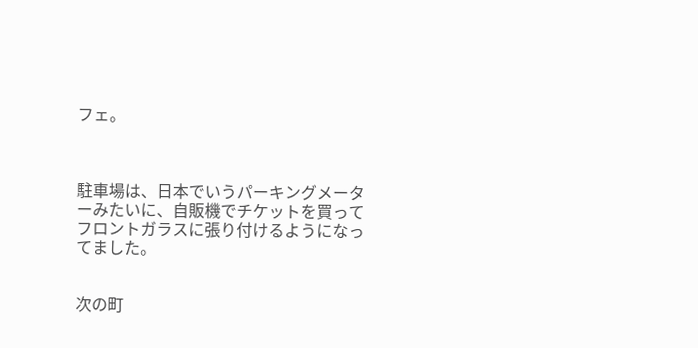フェ。



駐車場は、日本でいうパーキングメーターみたいに、自販機でチケットを買ってフロントガラスに張り付けるようになってました。


次の町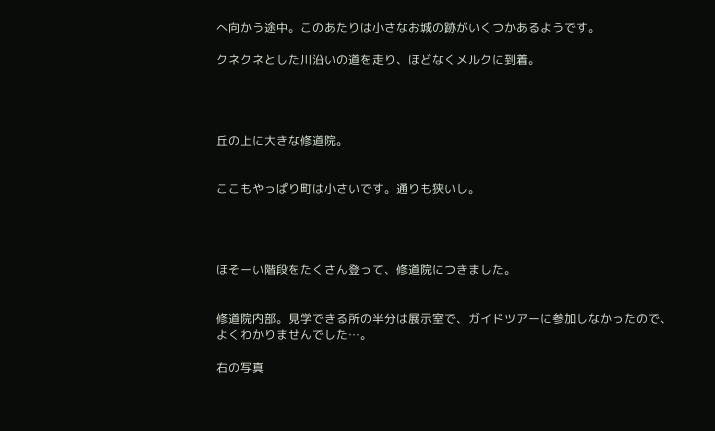へ向かう途中。このあたりは小さなお城の跡がいくつかあるようです。

クネクネとした川沿いの道を走り、ほどなくメルクに到着。




丘の上に大きな修道院。


ここもやっぱり町は小さいです。通りも狭いし。




ほそーい階段をたくさん登って、修道院につきました。


修道院内部。見学できる所の半分は展示室で、ガイドツアーに参加しなかったので、よくわかりませんでした…。

右の写真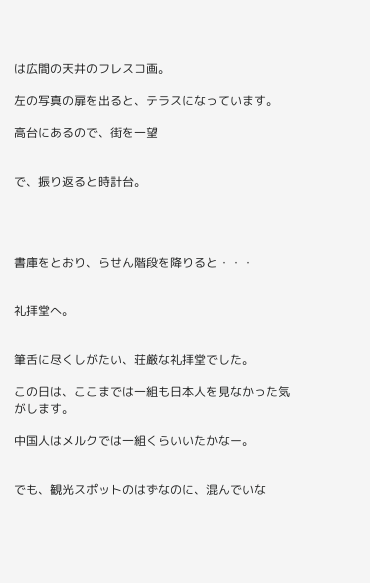は広間の天井のフレスコ画。

左の写真の扉を出ると、テラスになっています。

高台にあるので、街を一望


で、振り返ると時計台。




書庫をとおり、らせん階段を降りると・・・


礼拝堂へ。


筆舌に尽くしがたい、荘厳な礼拝堂でした。

この日は、ここまでは一組も日本人を見なかった気がします。

中国人はメルクでは一組くらいいたかなー。


でも、観光スポットのはずなのに、混んでいな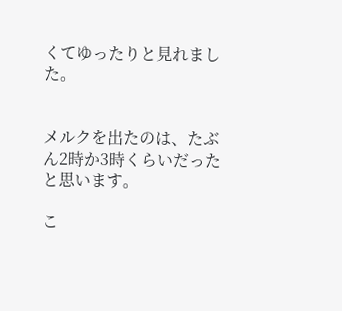くてゆったりと見れました。


メルクを出たのは、たぶん2時か3時くらいだったと思います。

こ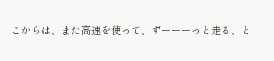こからは、また高速を使って、ずーーーっと走る、と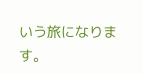いう旅になります。